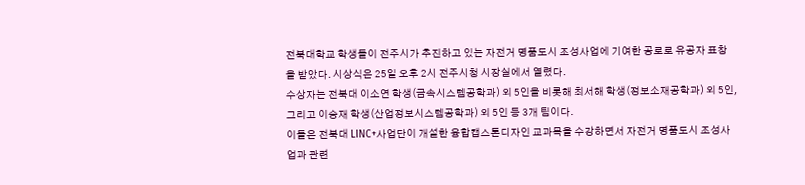전북대학교 학생들이 전주시가 추진하고 있는 자전거 명품도시 조성사업에 기여한 공로로 유공자 표창을 받았다. 시상식은 25일 오후 2시 전주시청 시장실에서 열렸다.
수상자는 전북대 이소연 학생(금속시스템공학과) 외 5인을 비롯해 최서해 학생(정보소재공학과) 외 5인, 그리고 이승재 학생(산업정보시스템공학과) 외 5인 등 3개 팀이다.
이들은 전북대 LINC+사업단이 개설한 융합캡스톤디자인 교과목을 수강하면서 자전거 명품도시 조성사업과 관련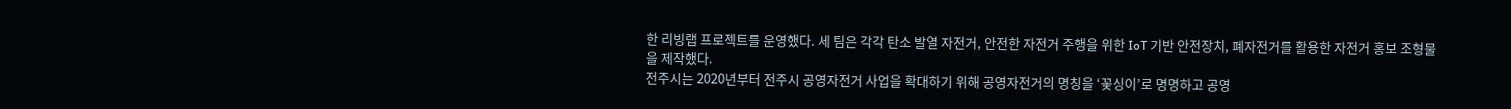한 리빙랩 프로젝트를 운영했다. 세 팀은 각각 탄소 발열 자전거, 안전한 자전거 주행을 위한 IoT 기반 안전장치, 폐자전거를 활용한 자전거 홍보 조형물을 제작했다.
전주시는 2020년부터 전주시 공영자전거 사업을 확대하기 위해 공영자전거의 명칭을 ‘꽃싱이’로 명명하고 공영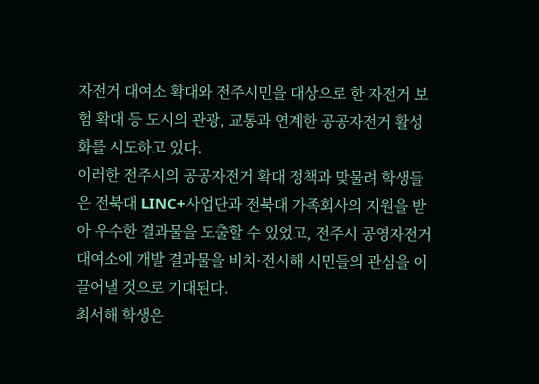자전거 대여소 확대와 전주시민을 대상으로 한 자전거 보험 확대 등 도시의 관광, 교통과 연계한 공공자전거 활성화를 시도하고 있다.
이러한 전주시의 공공자전거 확대 정책과 맞물려 학생들은 전북대 LINC+사업단과 전북대 가족회사의 지원을 받아 우수한 결과물을 도출할 수 있었고, 전주시 공영자전거 대여소에 개발 결과물을 비치·전시해 시민들의 관심을 이끌어낼 것으로 기대된다.
최서해 학생은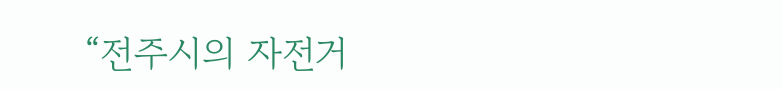“전주시의 자전거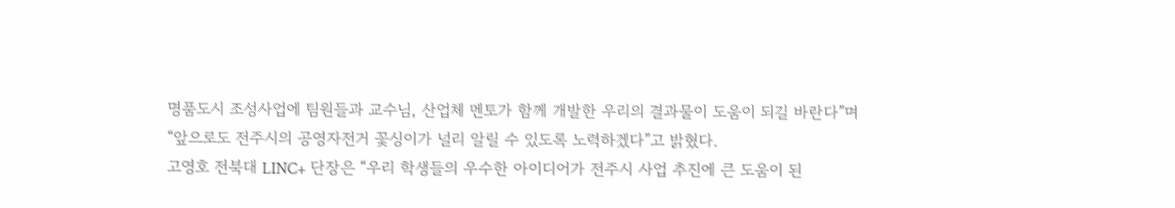명품도시 조성사업에 팀원들과 교수님, 산업체 멘토가 함께 개발한 우리의 결과물이 도움이 되길 바란다”며 “앞으로도 전주시의 공영자전거 꽃싱이가 널리 알릴 수 있도록 노력하겠다”고 밝혔다.
고영호 전북대 LINC+ 단장은 “우리 학생들의 우수한 아이디어가 전주시 사업 추진에 큰 도움이 된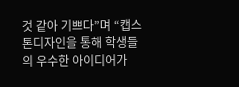것 같아 기쁘다”며 “캡스톤디자인을 통해 학생들의 우수한 아이디어가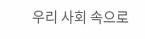우리 사회 속으로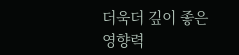더욱더 깊이 좋은 영향력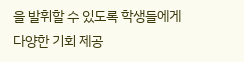을 발휘할 수 있도록 학생들에게 다양한 기회 제공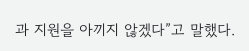과 지원을 아끼지 않겠다”고 말했다.